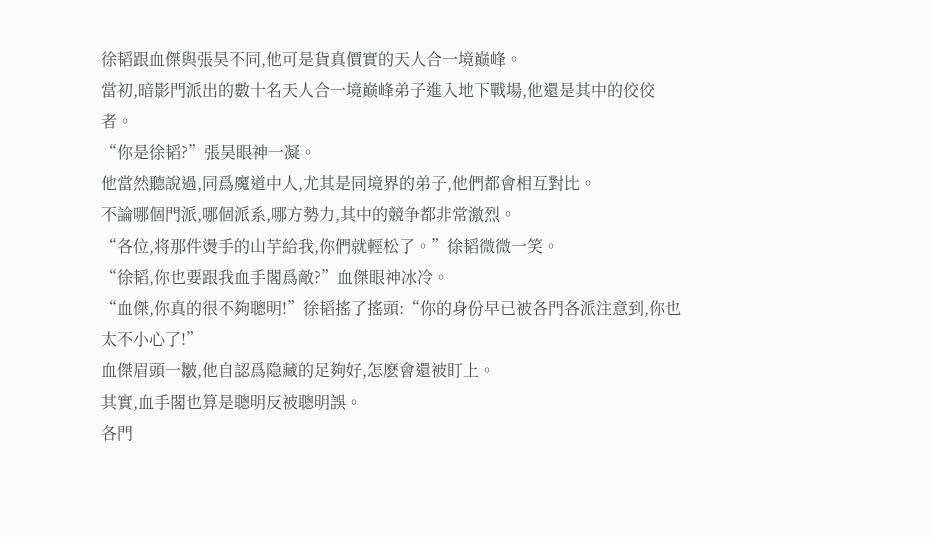徐韬跟血傑與張昊不同,他可是貨真價實的天人合一境巅峰。
當初,暗影門派出的數十名天人合一境巅峰弟子進入地下戰場,他還是其中的佼佼者。
“你是徐韬?”張昊眼神一凝。
他當然聽說過,同爲魔道中人,尤其是同境界的弟子,他們都會相互對比。
不論哪個門派,哪個派系,哪方勢力,其中的競争都非常激烈。
“各位,将那件燙手的山芋給我,你們就輕松了。”徐韬微微一笑。
“徐韬,你也要跟我血手閣爲敵?”血傑眼神冰冷。
“血傑,你真的很不夠聰明!”徐韬搖了搖頭:“你的身份早已被各門各派注意到,你也太不小心了!”
血傑眉頭一皺,他自認爲隐藏的足夠好,怎麽會還被盯上。
其實,血手閣也算是聰明反被聰明誤。
各門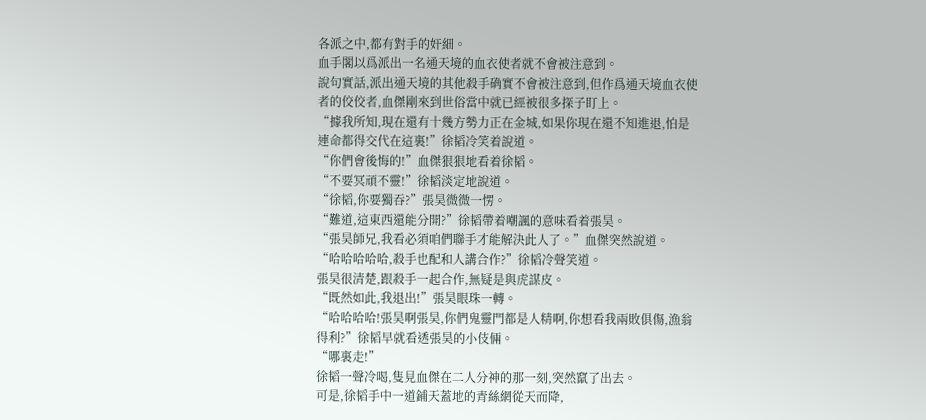各派之中,都有對手的奸細。
血手閣以爲派出一名通天境的血衣使者就不會被注意到。
說句實話,派出通天境的其他殺手确實不會被注意到,但作爲通天境血衣使者的佼佼者,血傑剛來到世俗當中就已經被很多探子盯上。
“據我所知,現在還有十幾方勢力正在金城,如果你現在還不知進退,怕是連命都得交代在這裏!”徐韬冷笑着說道。
“你們會後悔的!”血傑狠狠地看着徐韬。
“不要冥頑不靈!”徐韬淡定地說道。
“徐韬,你要獨吞?”張昊微微一愣。
“難道,這東西還能分開?”徐韬帶着嘲諷的意味看着張昊。
“張昊師兄,我看必須咱們聯手才能解決此人了。”血傑突然說道。
“哈哈哈哈哈,殺手也配和人講合作?”徐韬冷聲笑道。
張昊很清楚,跟殺手一起合作,無疑是與虎謀皮。
“既然如此,我退出!”張昊眼珠一轉。
“哈哈哈哈!張昊啊張昊,你們鬼靈門都是人精啊,你想看我兩敗俱傷,漁翁得利?”徐韬早就看透張昊的小伎倆。
“哪裏走!”
徐韬一聲冷喝,隻見血傑在二人分神的那一刻,突然竄了出去。
可是,徐韬手中一道鋪天蓋地的青絲網從天而降,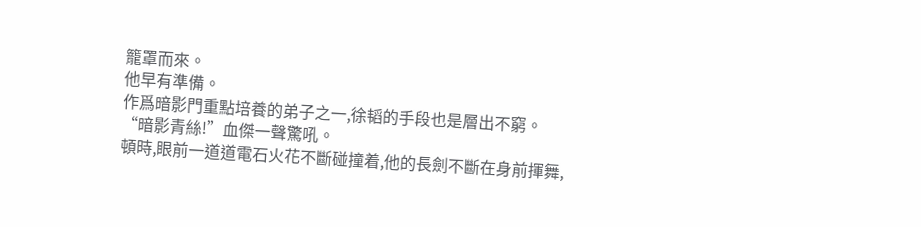籠罩而來。
他早有準備。
作爲暗影門重點培養的弟子之一,徐韬的手段也是層出不窮。
“暗影青絲!”血傑一聲驚吼。
頓時,眼前一道道電石火花不斷碰撞着,他的長劍不斷在身前揮舞,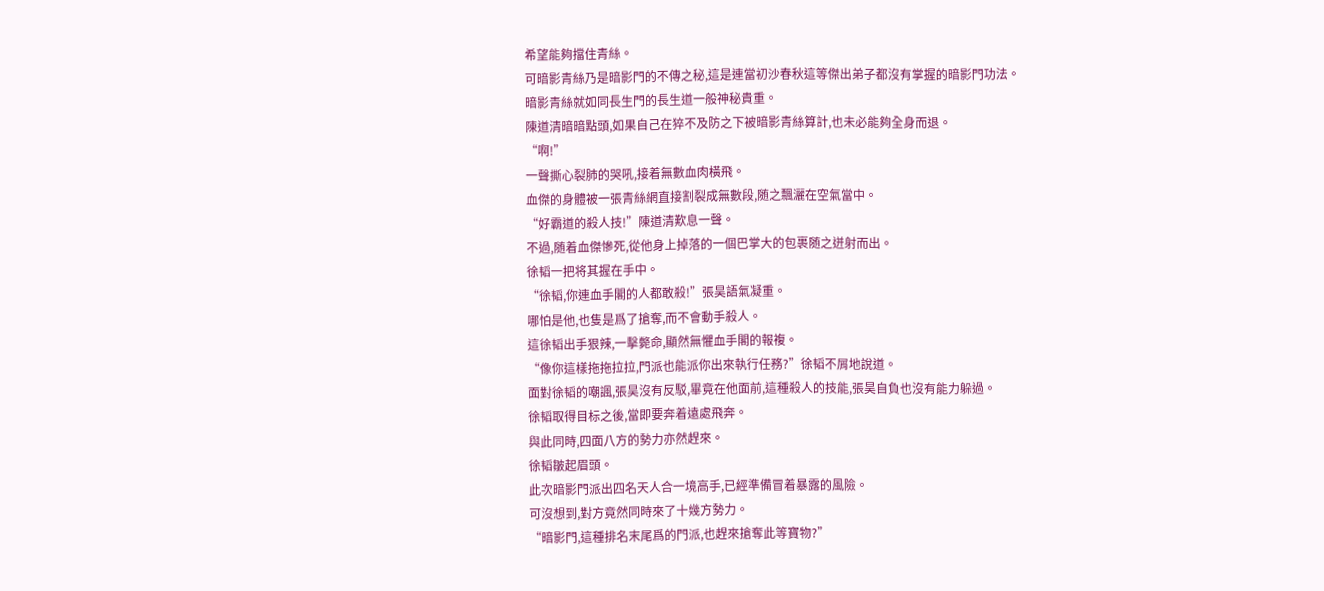希望能夠擋住青絲。
可暗影青絲乃是暗影門的不傳之秘,這是連當初沙春秋這等傑出弟子都沒有掌握的暗影門功法。
暗影青絲就如同長生門的長生道一般神秘貴重。
陳道清暗暗點頭,如果自己在猝不及防之下被暗影青絲算計,也未必能夠全身而退。
“啊!”
一聲撕心裂肺的哭吼,接着無數血肉橫飛。
血傑的身體被一張青絲網直接割裂成無數段,随之飄灑在空氣當中。
“好霸道的殺人技!”陳道清歎息一聲。
不過,随着血傑慘死,從他身上掉落的一個巴掌大的包裹随之迸射而出。
徐韬一把将其握在手中。
“徐韬,你連血手閣的人都敢殺!”張昊語氣凝重。
哪怕是他,也隻是爲了搶奪,而不會動手殺人。
這徐韬出手狠辣,一擊斃命,顯然無懼血手閣的報複。
“像你這樣拖拖拉拉,門派也能派你出來執行任務?”徐韬不屑地說道。
面對徐韬的嘲諷,張昊沒有反駁,畢竟在他面前,這種殺人的技能,張昊自負也沒有能力躲過。
徐韬取得目标之後,當即要奔着遠處飛奔。
與此同時,四面八方的勢力亦然趕來。
徐韬皺起眉頭。
此次暗影門派出四名天人合一境高手,已經準備冒着暴露的風險。
可沒想到,對方竟然同時來了十幾方勢力。
“暗影門,這種排名末尾爲的門派,也趕來搶奪此等寶物?”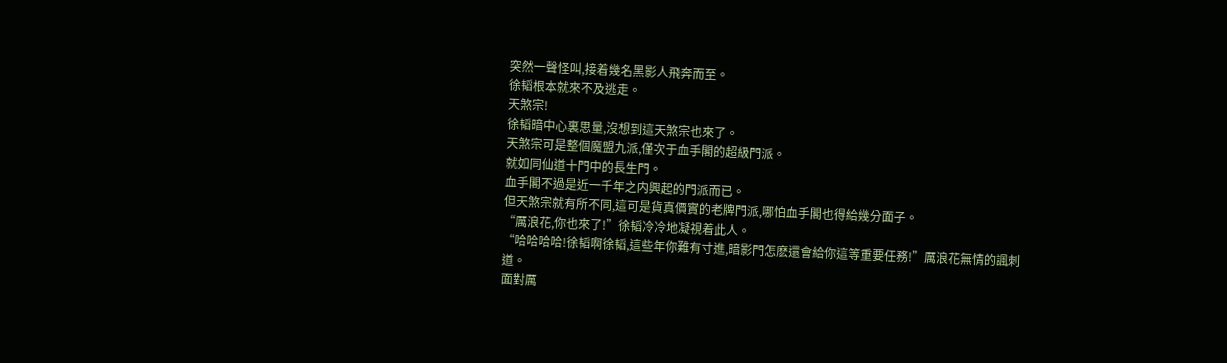突然一聲怪叫,接着幾名黑影人飛奔而至。
徐韬根本就來不及逃走。
天煞宗!
徐韬暗中心裏思量,沒想到這天煞宗也來了。
天煞宗可是整個魔盟九派,僅次于血手閣的超級門派。
就如同仙道十門中的長生門。
血手閣不過是近一千年之内興起的門派而已。
但天煞宗就有所不同,這可是貨真價實的老牌門派,哪怕血手閣也得給幾分面子。
“厲浪花,你也來了!”徐韬冷冷地凝視着此人。
“哈哈哈哈!徐韬啊徐韬,這些年你難有寸進,暗影門怎麽還會給你這等重要任務!”厲浪花無情的諷刺道。
面對厲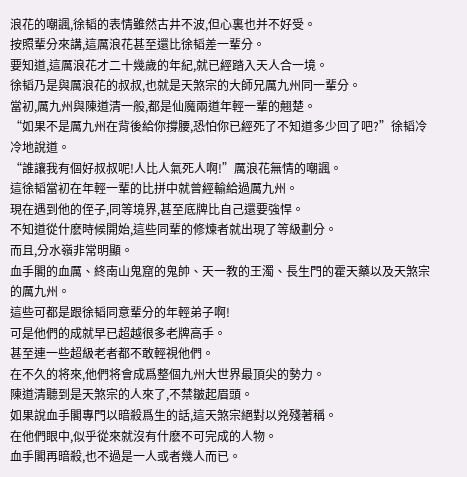浪花的嘲諷,徐韬的表情雖然古井不波,但心裏也并不好受。
按照輩分來講,這厲浪花甚至還比徐韬差一輩分。
要知道,這厲浪花才二十幾歲的年紀,就已經踏入天人合一境。
徐韬乃是與厲浪花的叔叔,也就是天煞宗的大師兄厲九州同一輩分。
當初,厲九州與陳道清一般,都是仙魔兩道年輕一輩的翹楚。
“如果不是厲九州在背後給你撐腰,恐怕你已經死了不知道多少回了吧?”徐韬冷冷地說道。
“誰讓我有個好叔叔呢!人比人氣死人啊!”厲浪花無情的嘲諷。
這徐韬當初在年輕一輩的比拼中就曾經輸給過厲九州。
現在遇到他的侄子,同等境界,甚至底牌比自己還要強悍。
不知道從什麽時候開始,這些同輩的修煉者就出現了等級劃分。
而且,分水嶺非常明顯。
血手閣的血厲、終南山鬼窟的鬼帥、天一教的王濁、長生門的霍天藥以及天煞宗的厲九州。
這些可都是跟徐韬同意輩分的年輕弟子啊!
可是他們的成就早已超越很多老牌高手。
甚至連一些超級老者都不敢輕視他們。
在不久的将來,他們将會成爲整個九州大世界最頂尖的勢力。
陳道清聽到是天煞宗的人來了,不禁皺起眉頭。
如果說血手閣專門以暗殺爲生的話,這天煞宗絕對以兇殘著稱。
在他們眼中,似乎從來就沒有什麽不可完成的人物。
血手閣再暗殺,也不過是一人或者幾人而已。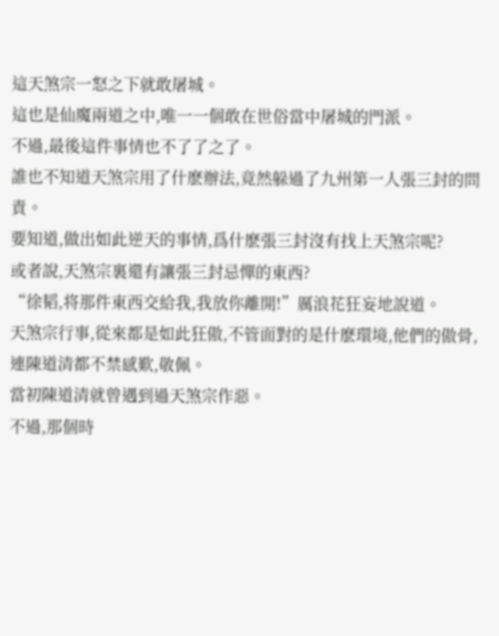這天煞宗一怒之下就敢屠城。
這也是仙魔兩道之中,唯一一個敢在世俗當中屠城的門派。
不過,最後這件事情也不了了之了。
誰也不知道天煞宗用了什麽辦法,竟然躲過了九州第一人張三封的問責。
要知道,做出如此逆天的事情,爲什麽張三封沒有找上天煞宗呢?
或者說,天煞宗裏還有讓張三封忌憚的東西?
“徐韬,将那件東西交給我,我放你離開!”厲浪花狂妄地說道。
天煞宗行事,從來都是如此狂傲,不管面對的是什麽環境,他們的傲骨,連陳道清都不禁感歎,敬佩。
當初陳道清就曾遇到過天煞宗作惡。
不過,那個時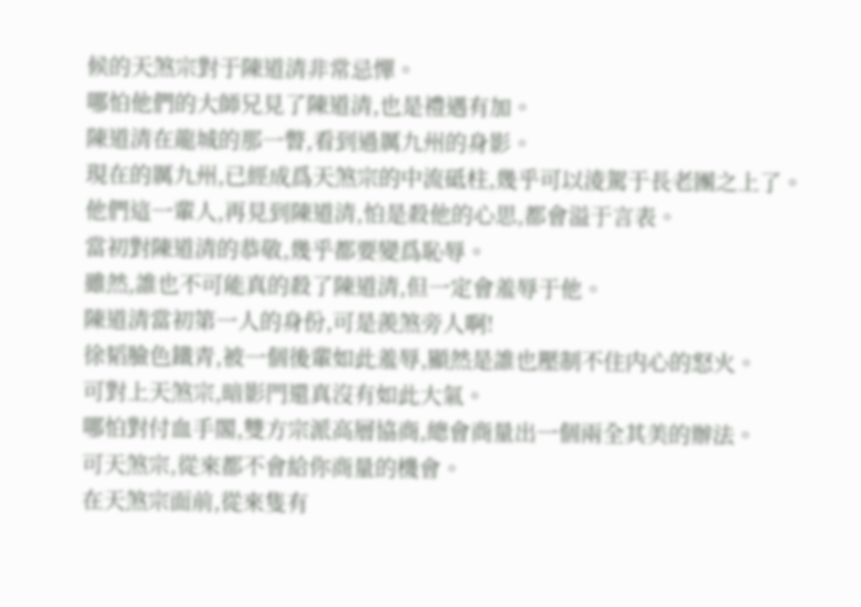候的天煞宗對于陳道清非常忌憚。
哪怕他們的大師兄見了陳道清,也是禮遇有加。
陳道清在龍城的那一瞥,看到過厲九州的身影。
現在的厲九州,已經成爲天煞宗的中流砥柱,幾乎可以淩駕于長老團之上了。
他們這一輩人,再見到陳道清,怕是殺他的心思,都會溢于言表。
當初對陳道清的恭敬,幾乎都要變爲恥辱。
雖然,誰也不可能真的殺了陳道清,但一定會羞辱于他。
陳道清當初第一人的身份,可是羨煞旁人啊!
徐韬臉色鐵青,被一個後輩如此羞辱,顯然是誰也壓制不住内心的怒火。
可對上天煞宗,暗影門還真沒有如此大氣。
哪怕對付血手閣,雙方宗派高層協商,總會商量出一個兩全其美的辦法。
可天煞宗,從來都不會給你商量的機會。
在天煞宗面前,從來隻有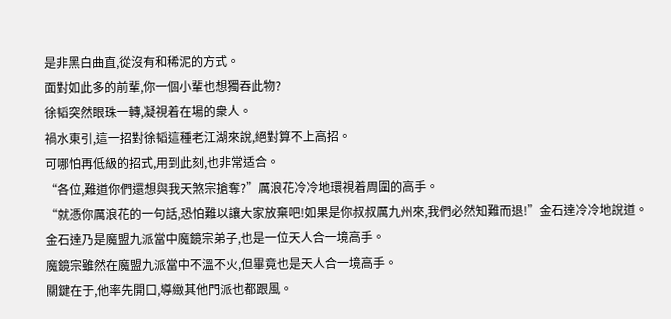是非黑白曲直,從沒有和稀泥的方式。
面對如此多的前輩,你一個小輩也想獨吞此物?
徐韬突然眼珠一轉,凝視着在場的衆人。
禍水東引,這一招對徐韬這種老江湖來說,絕對算不上高招。
可哪怕再低級的招式,用到此刻,也非常适合。
“各位,難道你們還想與我天煞宗搶奪?”厲浪花冷冷地環視着周圍的高手。
“就憑你厲浪花的一句話,恐怕難以讓大家放棄吧!如果是你叔叔厲九州來,我們必然知難而退!”金石達冷冷地說道。
金石達乃是魔盟九派當中魔鏡宗弟子,也是一位天人合一境高手。
魔鏡宗雖然在魔盟九派當中不溫不火,但畢竟也是天人合一境高手。
關鍵在于,他率先開口,導緻其他門派也都跟風。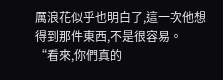厲浪花似乎也明白了,這一次他想得到那件東西,不是很容易。
“看來,你們真的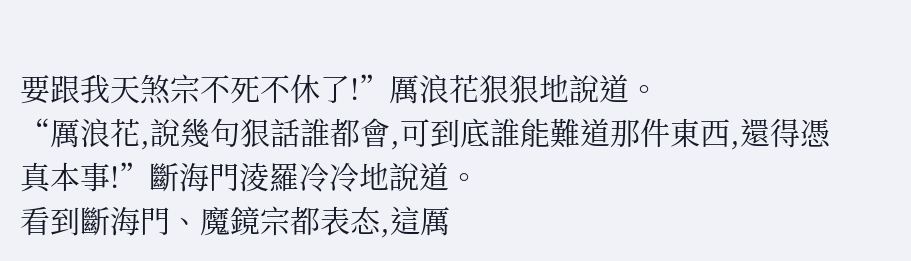要跟我天煞宗不死不休了!”厲浪花狠狠地說道。
“厲浪花,說幾句狠話誰都會,可到底誰能難道那件東西,還得憑真本事!”斷海門淩羅冷冷地說道。
看到斷海門、魔鏡宗都表态,這厲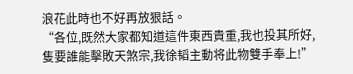浪花此時也不好再放狠話。
“各位,既然大家都知道這件東西貴重,我也投其所好,隻要誰能擊敗天煞宗,我徐韬主動将此物雙手奉上!”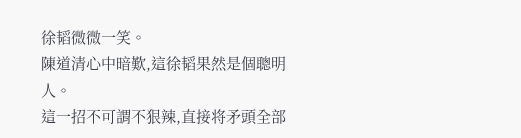徐韬微微一笑。
陳道清心中暗歎,這徐韬果然是個聰明人。
這一招不可謂不狠辣,直接将矛頭全部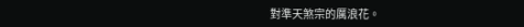對準天煞宗的厲浪花。